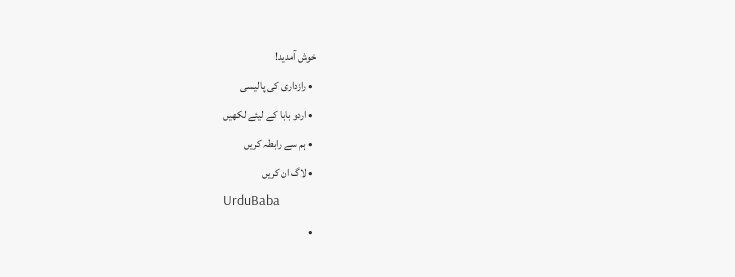خوش آمدید!
  • رازداری کی پالیسی
  • اردو بابا کے لیئے لکھیں
  • ہم سے رابطہ کریں
  • لاگ ان کریں
UrduBaba
  •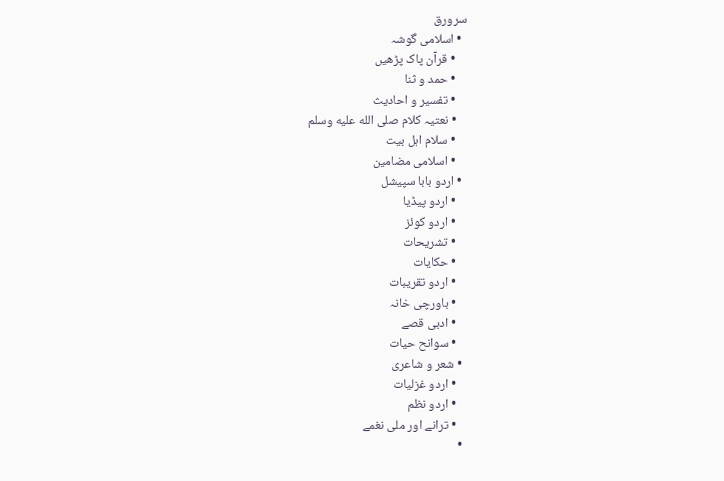سرورق
  • اسلامی گوشہ
    • قرآن پاک پڑھیں
    • حمد و ثنا
    • تفسیر و احادیث
    • نعتیہ کلام صلى الله عليه وسلم
    • سلام اہل بیت
    • اسلامی مضامین
  • اردو بابا سپیشل
    • اردو پیڈیا
    • اردو کوئز
    • تشریحات
    • حکایات
    • اردو تقریبات
    • باورچی خانہ
    • ادبی قصے
    • سوانح حیات
  • شعر و شاعری
    • اردو غزلیات
    • اردو نظم
    • ترانے اور ملی نغمے
  •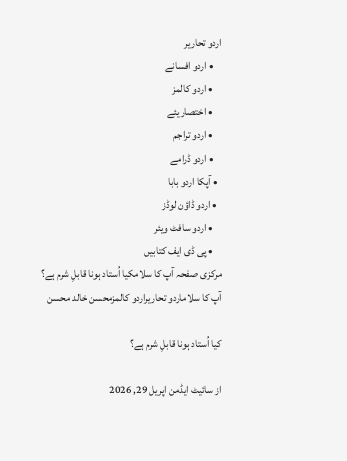اردو تحاریر
    • اردو افسانے
    • اردو کالمز
    • اختصاریئے
    • اردو تراجم
    • اردو ڈرامے
  • آپکا اردو بابا
  • اردو ڈاؤن لوڈز
    • اردو سافٹ ویئر
    • پی ڈی ایف کتابیں
مرکزی صفحہ آپ کا سلامکیا اُستاد ہونا قابلِ شرم ہے؟
آپ کا سلاماردو تحاریراردو کالمزمحسن خالد محسن

کیا اُستاد ہونا قابلِ شرم ہے؟

از سائیٹ ایڈمن اپریل 29, 2026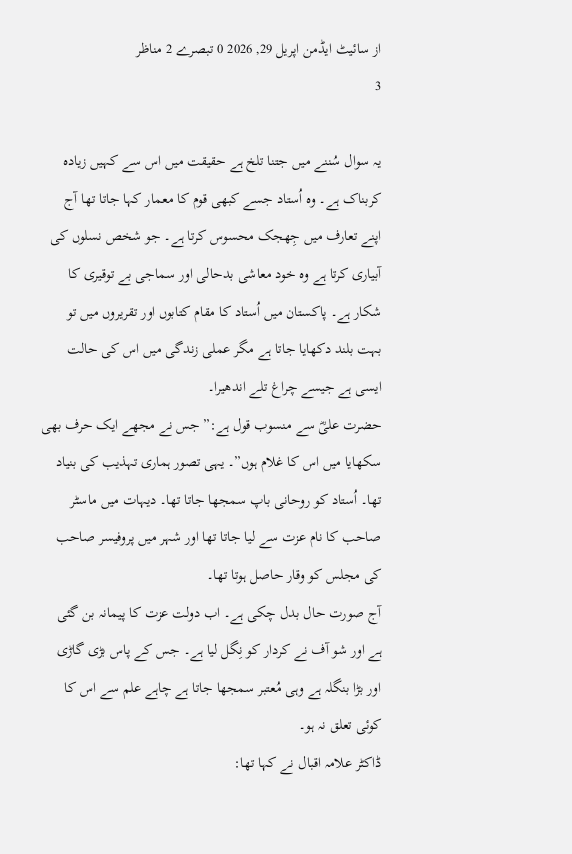از سائیٹ ایڈمن اپریل 29, 2026 0 تبصرے 2 مناظر
3

یہ سوال سُننے میں جتنا تلخ ہے حقیقت میں اس سے کہیں زیادہ کربناک ہے۔ وہ اُستاد جسے کبھی قوم کا معمار کہا جاتا تھا آج اپنے تعارف میں جِھجک محسوس کرتا ہے۔ جو شخص نسلوں کی آبیاری کرتا ہے وہ خود معاشی بدحالی اور سماجی بے توقیری کا شکار ہے۔ پاکستان میں اُستاد کا مقام کتابوں اور تقریروں میں تو بہت بلند دکھایا جاتا ہے مگر عملی زندگی میں اس کی حالت ایسی ہے جیسے چراغ تلے اندھیرا۔
حضرت علیؓ سے منسوب قول ہے:” جس نے مجھے ایک حرف بھی سکھایا میں اس کا غلام ہوں”۔ یہی تصور ہماری تہذیب کی بنیاد تھا۔ اُستاد کو روحانی باپ سمجھا جاتا تھا۔ دیہات میں ماسٹر صاحب کا نام عزت سے لیا جاتا تھا اور شہر میں پروفیسر صاحب کی مجلس کو وقار حاصل ہوتا تھا۔
آج صورت حال بدل چکی ہے۔ اب دولت عزت کا پیمانہ بن گئی ہے اور شو آف نے کردار کو نِگل لیا ہے۔ جس کے پاس بڑی گاڑی اور بڑا بنگلہ ہے وہی مُعتبر سمجھا جاتا ہے چاہے علم سے اس کا کوئی تعلق نہ ہو۔
ڈاکٹر علامہ اقبال نے کہا تھا: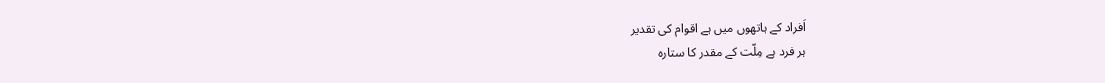اَفراد کے ہاتھوں میں ہے اقوام کی تقدیر
ہر فرد ہے مِلّت کے مقدر کا ستارہ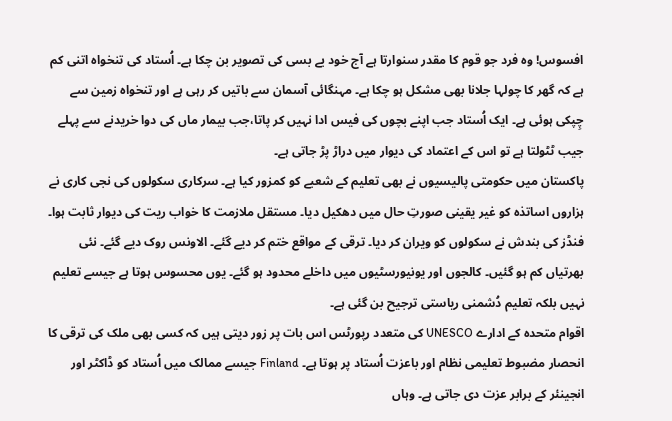افسوس! وہ فرد جو قوم کا مقدر سنوارتا ہے آج خود بے بسی کی تصویر بن چکا ہے۔ اُستاد کی تنخواہ اتنی کم ہے کہ گھر کا چولہا جلانا بھی مشکل ہو چکا ہے۔ مہنگائی آسمان سے باتیں کر رہی ہے اور تنخواہ زمین سے چِپکی ہوئی ہے۔ ایک اُستاد جب اپنے بچوں کی فیس ادا نہیں کر پاتا،جب بیمار ماں کی دوا خریدنے سے پہلے جیب ٹٹولتا ہے تو اس کے اعتماد کی دیوار میں دراڑ پڑ جاتی ہے۔
پاکستان میں حکومتی پالیسیوں نے بھی تعلیم کے شعبے کو کمزور کیا ہے۔ سرکاری سکولوں کی نجی کاری نے ہزاروں اساتذہ کو غیر یقینی صورتِ حال میں دھکیل دیا۔ مستقل ملازمت کا خواب ریت کی دیوار ثابت ہوا۔ فنڈز کی بندش نے سکولوں کو ویران کر دیا۔ ترقی کے مواقع ختم کر دیے گئے۔ الاونس روک دیے گئے۔ نئی بھرتیاں کم ہو گئیں۔ کالجوں اور یونیورسٹیوں میں داخلے محدود ہو گئے۔ یوں محسوس ہوتا ہے جیسے تعلیم نہیں بلکہ تعلیم دُشمنی ریاستی ترجیح بن گئی ہے۔
اقوام متحدہ کے ادارے UNESCO کی متعدد رپورٹس اس بات پر زور دیتی ہیں کہ کسی بھی ملک کی ترقی کا انحصار مضبوط تعلیمی نظام اور باعزت اُستاد پر ہوتا ہے۔ Finland جیسے ممالک میں اُستاد کو ڈاکٹر اور انجینئر کے برابر عزت دی جاتی ہے۔ وہاں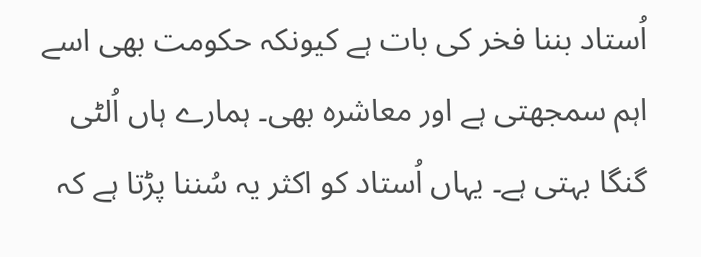اُستاد بننا فخر کی بات ہے کیونکہ حکومت بھی اسے اہم سمجھتی ہے اور معاشرہ بھی۔ ہمارے ہاں اُلٹی گنگا بہتی ہے۔ یہاں اُستاد کو اکثر یہ سُننا پڑتا ہے کہ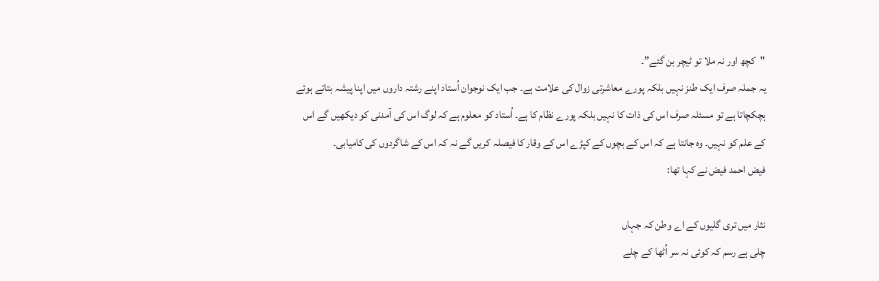"کچھ اور نہ ملا تو ٹیچر بن گئے”۔
یہ جملہ صرف ایک طنز نہیں بلکہ پورے معاشرتی زوال کی علامت ہے۔ جب ایک نوجوان اُستاد اپنے رشتہ داروں میں اپنا پیشہ بتاتے ہوئے ہچکچاتا ہے تو مسئلہ صرف اس کی ذات کا نہیں بلکہ پورے نظام کا ہے۔ اُستاد کو معلوم ہے کہ لوگ اس کی آمدنی کو دیکھیں گے اس کے علم کو نہیں۔ وہ جانتا ہے کہ اس کے بچوں کے کپڑے اس کے وقار کا فیصلہ کریں گے نہ کہ اس کے شاگردوں کی کامیابی۔
فیض احمد فیض نے کہا تھا:

نثار میں تری گلیوں کے اے وطن کہ جہاں
چلی ہے رسم کہ کوئی نہ سر اُٹھا کے چلے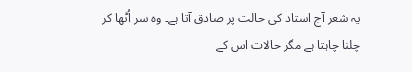یہ شعر آج استاد کی حالت پر صادق آتا ہے۔ وہ سر اُٹھا کر چلنا چاہتا ہے مگر حالات اس کے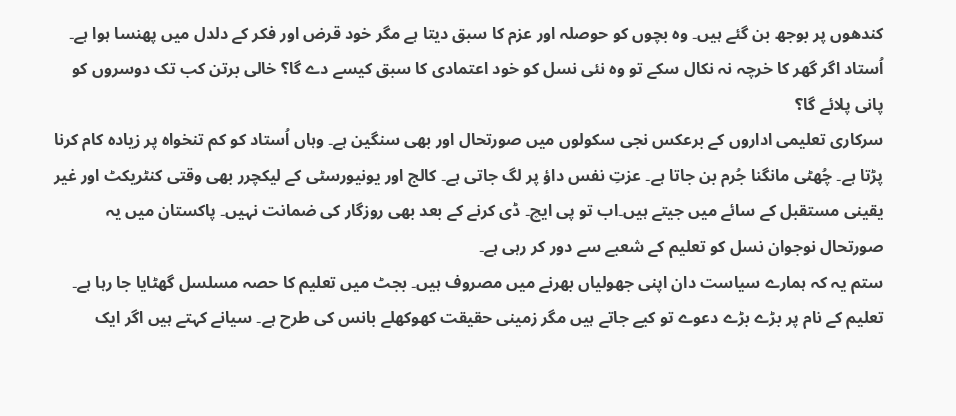کندھوں پر بوجھ بن گئے ہیں۔ وہ بچوں کو حوصلہ اور عزم کا سبق دیتا ہے مگر خود قرض اور فکر کے دلدل میں پھنسا ہوا ہے۔ اُستاد اگر گھر کا خرچہ نہ نکال سکے تو وہ نئی نسل کو خود اعتمادی کا سبق کیسے دے گا؟ خالی برتن کب تک دوسروں کو پانی پلائے گا؟
سرکاری تعلیمی اداروں کے برعکس نجی سکولوں میں صورتحال اور بھی سنگین ہے۔ وہاں اُستاد کو کم تنخواہ پر زیادہ کام کرنا پڑتا ہے۔ چُھٹی مانگنا جُرم بن جاتا ہے۔ عزتِ نفس داؤ پر لگ جاتی ہے۔ کالج اور یونیورسٹی کے لیکچرر بھی وقتی کنٹریکٹ اور غیر یقینی مستقبل کے سائے میں جیتے ہیں۔اب تو پی ایچ۔ ڈی کرنے کے بعد بھی روزگار کی ضمانت نہیں۔ پاکستان میں یہ صورتحال نوجوان نسل کو تعلیم کے شعبے سے دور کر رہی ہے۔
ستم یہ کہ ہمارے سیاست دان اپنی جھولیاں بھرنے میں مصروف ہیں۔ بجٹ میں تعلیم کا حصہ مسلسل گھٹایا جا رہا ہے۔ تعلیم کے نام پر بڑے بڑے دعوے تو کیے جاتے ہیں مگر زمینی حقیقت کھوکھلے بانس کی طرح ہے۔ سیانے کہتے ہیں اگر ایک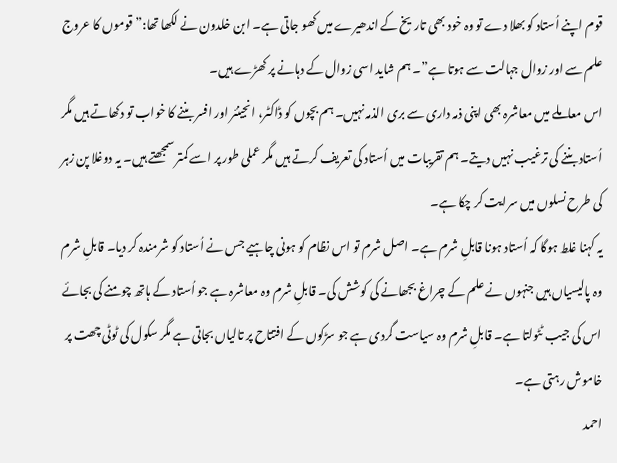قوم اپنے اُستاد کو بھلا دے تو وہ خود بھی تاریخ کے اندھیرے میں کھو جاتی ہے۔ ابن خلدون نے لکھا تھا:” قوموں کا عروج علم سے اور زوال جہالت سے ہوتا ہے”۔ ہم شاید اسی زوال کے دہانے پر کھڑے ہیں۔
اس معاملے میں معاشرہ بھی اپنی ذمہ داری سے بری الذمہ نہیں۔ ہم بچوں کو ڈاکٹر، انجینئر اور افسر بننے کا خواب تو دکھاتے ہیں مگر اُستاد بننے کی ترغیب نہیں دیتے۔ ہم تقریبات میں اُستاد کی تعریف کرتے ہیں مگر عملی طور پر اسے کمتر سمجھتے ہیں۔ یہ دوغلا پن زہر کی طرح نسلوں میں سرایت کر چکا ہے۔
یہ کہنا غلط ہوگا کہ اُستاد ہونا قابلِ شرم ہے۔ اصل شرم تو اس نظام کو ہونی چاہیے جس نے اُستاد کو شرمندہ کر دیا۔ قابلِ شرم وہ پالیسیاں ہیں جنہوں نے علم کے چراغ بجھانے کی کوشش کی۔ قابلِ شرم وہ معاشرہ ہے جو اُستاد کے ہاتھ چومنے کی بجائے اس کی جیب ٹٹولتا ہے۔ قابلِ شرم وہ سیاست گردی ہے جو سڑکوں کے افتتاح پر تالیاں بجاتی ہے مگر سکول کی ٹوٹی چھت پر خاموش رہتی ہے۔
احمد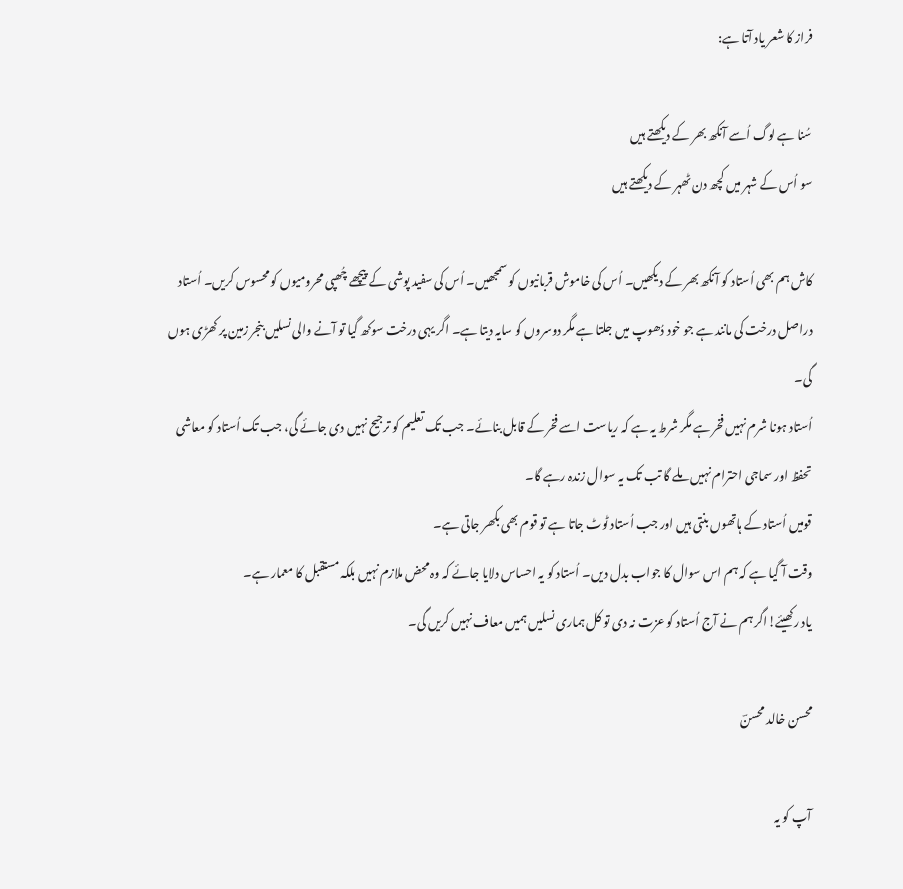فراز کا شعر یاد آتا ہے:

سُنا ہے لوگ اُسے آنکھ بھر کے دیکھتے ہیں
سو اُس کے شہر میں کچھ دن ٹھہر کے دیکھتے ہیں

کاش ہم بھی اُستاد کو آنکھ بھر کے دیکھیں۔ اُس کی خاموش قربانیوں کو سمجھیں۔ اُس کی سفید پوشی کے پیچھے چُھپی محرومیوں کو محسوس کریں۔ اُستاد دراصل درخت کی مانند ہے جو خود دُھوپ میں جلتا ہے مگر دوسروں کو سایہ دیتا ہے۔ اگر یہی درخت سوکھ گیا تو آنے والی نسلیں بنجر زمین پر کھڑی ہوں گی۔
اُستاد ہونا شرم نہیں فخر ہے مگر شرط یہ ہے کہ ریاست اسے فخر کے قابل بنائے۔ جب تک تعلیم کو ترجیح نہیں دی جائے گی، جب تک اُستاد کو معاشی تحفظ اور سماجی احترام نہیں ملے گا تب تک یہ سوال زندہ رہے گا۔
قومیں اُستاد کے ہاتھوں بنتی ہیں اور جب اُستاد ٹوٹ جاتا ہے تو قوم بھی بکھر جاتی ہے۔
وقت آ گیا ہے کہ ہم اس سوال کا جواب بدل دیں۔ اُستاد کو یہ احساس دلایا جائے کہ وہ محض ملازم نہیں بلکہ مستقبل کا معمار ہے۔
یاد رکھیئے!اگر ہم نے آج اُستاد کو عزت نہ دی تو کل ہماری نسلیں ہمیں معاف نہیں کریں گی۔

محسن خالد محسنؔ

آپ کو یہ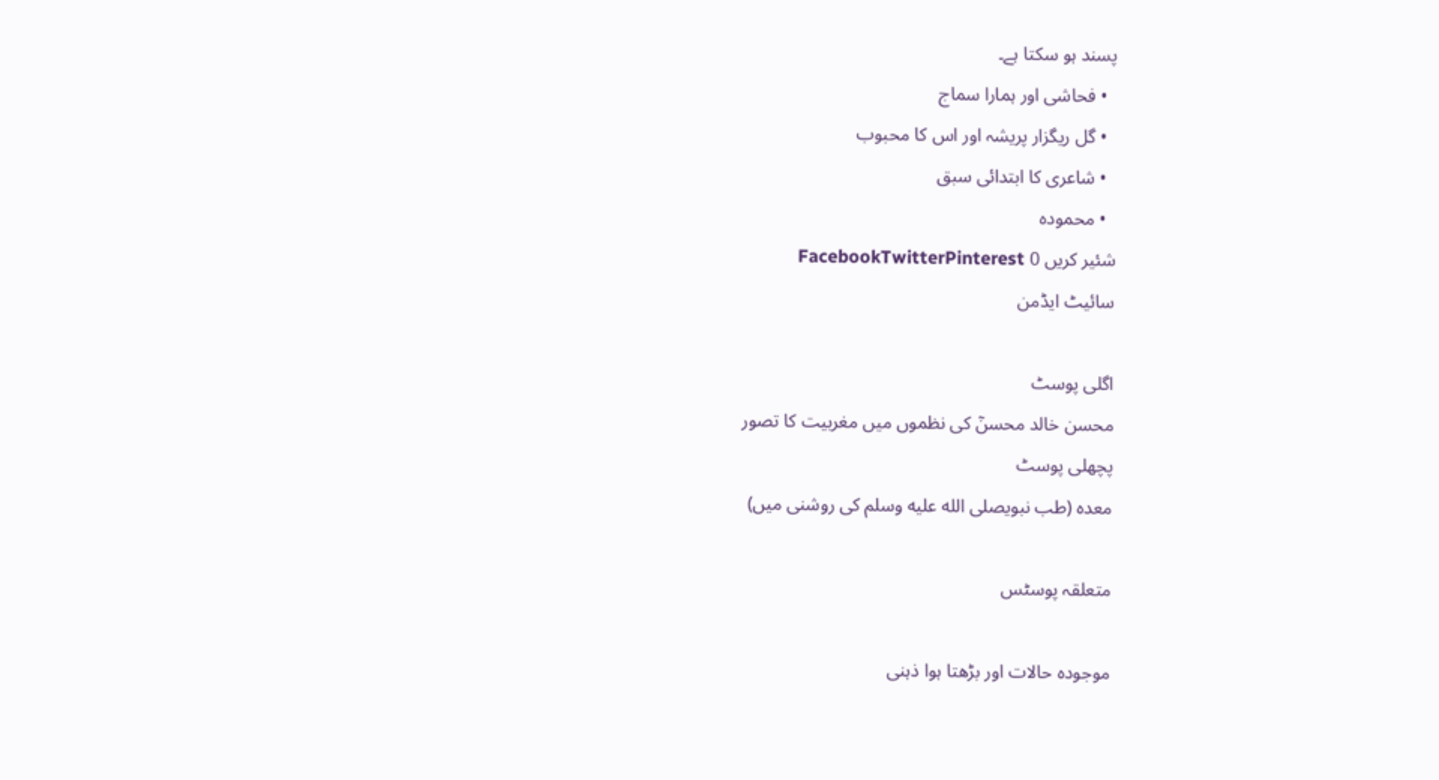پسند ہو سکتا ہے۔
  • فحاشی اور ہمارا سماج
  • گل ریگزار پریشہ اور اس کا محبوب
  • شاعری کا ابتدائی سبق
  • محمودہ
شئیر کریں 0 FacebookTwitterPinterest
سائیٹ ایڈمن

اگلی پوسٹ
محسن خالد محسنٓ کی نظموں میں مغربیت کا تصور
پچھلی پوسٹ
معدہ (طب نبویصلى الله عليه وسلم کی روشنی میں)

متعلقہ پوسٹس

موجودہ حالات اور بڑھتا ہوا ذہنی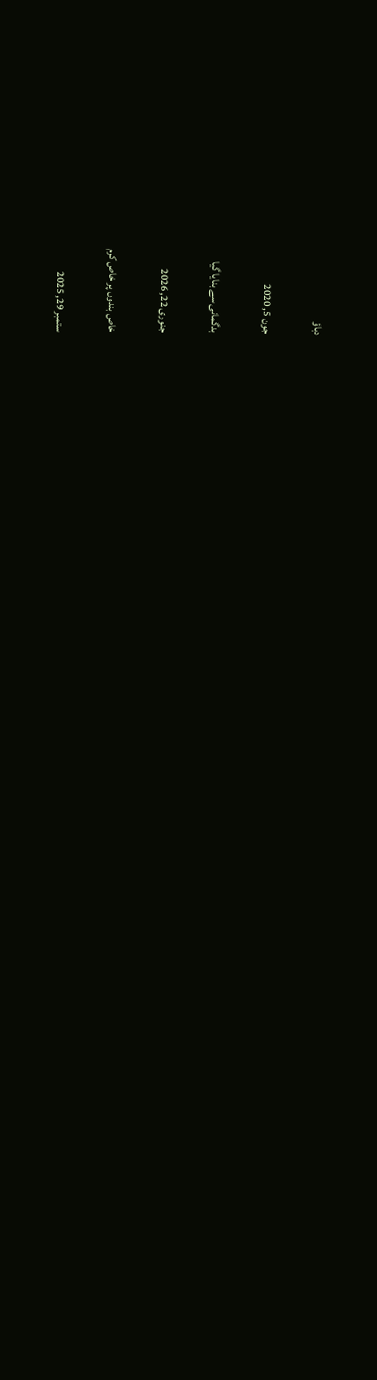دباؤ

جون 5, 2020

بدگمانی سے بنایا گیا

جنوری 22, 2026

خاص بندوں پر خاص کرم

ستمبر 29, 2025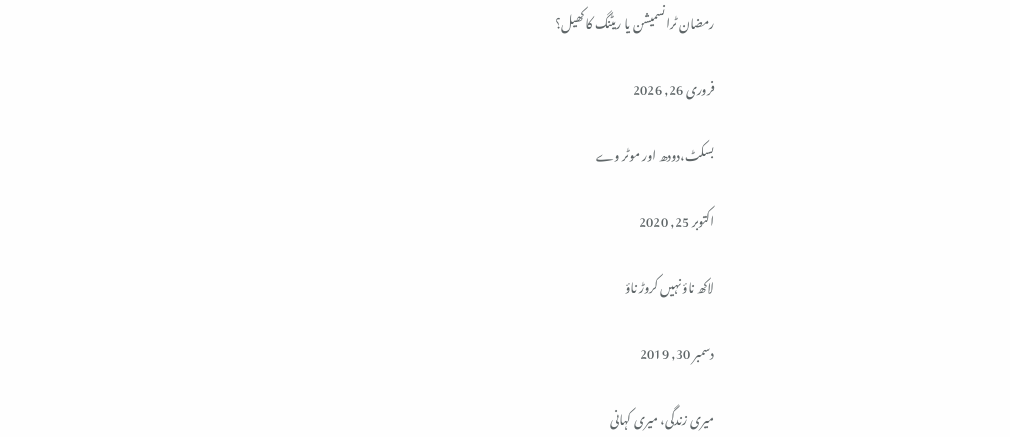رمضان ٹرانسمیشن یا ریٹنگ کا کھیل؟

فروری 26, 2026

بسکٹ،دودھ اور موٹر وے

اکتوبر 25, 2020

لاکھ ناؤ نہیں کروڑ ناؤ

دسمبر 30, 2019

میری زندگی، میری کہانی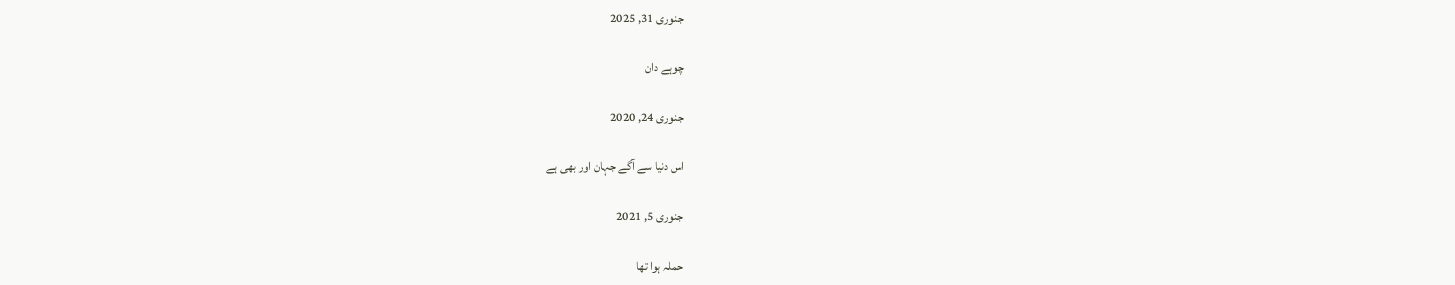جنوری 31, 2025

چوہے دان

جنوری 24, 2020

اس دنیا سے آگے جہان اور بھی ہے

جنوری 5, 2021

حملہ ہوا تھا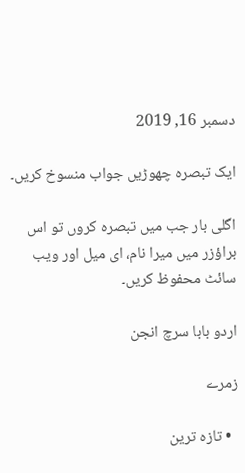دسمبر 16, 2019

ایک تبصرہ چھوڑیں جواب منسوخ کریں۔

اگلی بار جب میں تبصرہ کروں تو اس براؤزر میں میرا نام، ای میل اور ویب سائٹ محفوظ کریں۔

اردو بابا سرچ انجن

زمرے

  • تازہ ترین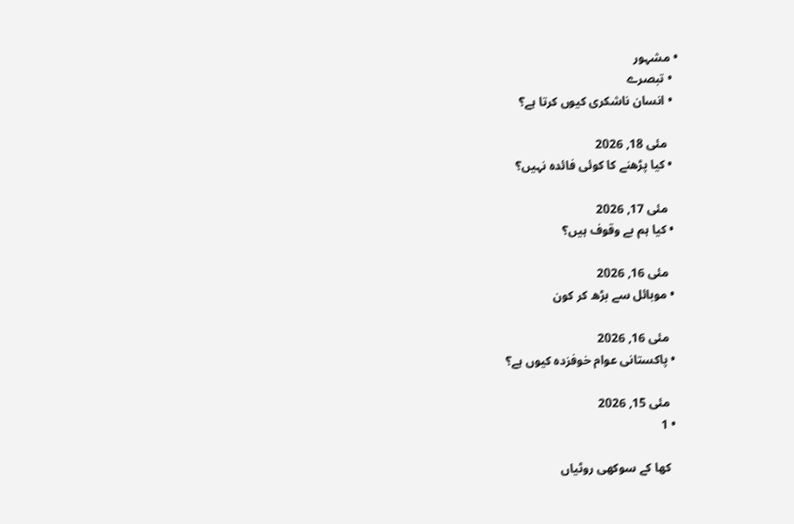• مشہور
  • تبصرے
  • انسان ناشکری کیوں کرتا ہے؟

    مئی 18, 2026
  • کیا پڑھنے کا کوئی فائدہ نہیں؟

    مئی 17, 2026
  • کیا ہم بے وقوف ہیں؟

    مئی 16, 2026
  • موبائل سے بڑھ کر کون

    مئی 16, 2026
  • پاکستانی عوام خوفزدہ کیوں ہے؟

    مئی 15, 2026
  • 1

    کھا کے سوکھی روٹیاں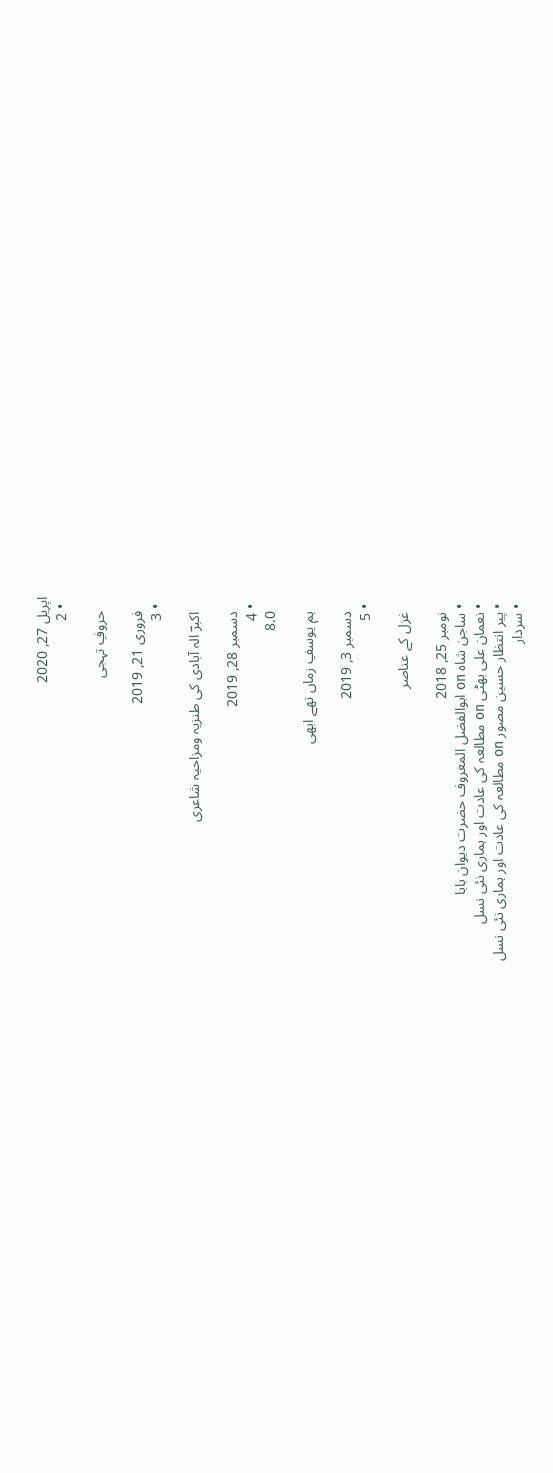اپریل 27, 2020
  • 2

    حروفِ تہجی

    فروری 21, 2019
  • 3

    اکبرؔ الہ آبادی کی طنزیہ ومزاحیہ شاعری

    دسمبر 28, 2019
  • 4
    8.0

    ہم یوسفِ زماں تھے ابھی

    دسمبر 3, 2019
  • 5

    غزل کے عناصر

    نومبر 25, 2018
  • ساجن شاہ on ابوالفضل المعروف حضرت دیوان بابا
  • نعمان علی بھٹی on مطالعہ کی عادت اور ہماری نئی نسل
  • پیر انتظار حسین مصور on مطالعہ کی عادت اور ہماری نئی نسل
  • سردار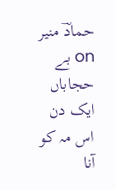حمادؔ منیر on بے حجاباں ایک دن اس مہ کو آنا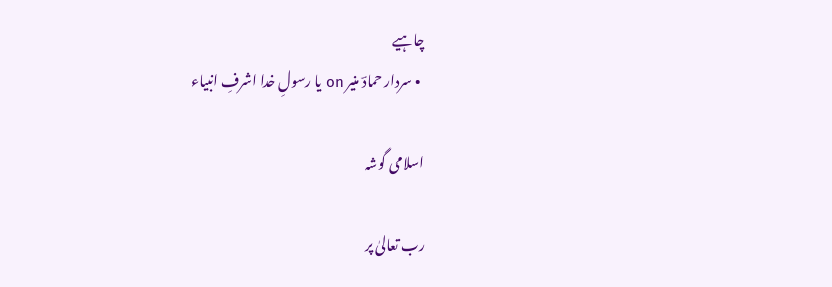چاہیے
  • سردار حمادؔ منیر on یا رسولِ خدا اشرفِ انبیاء

اسلامی گوشہ

رب تعالیٰ پر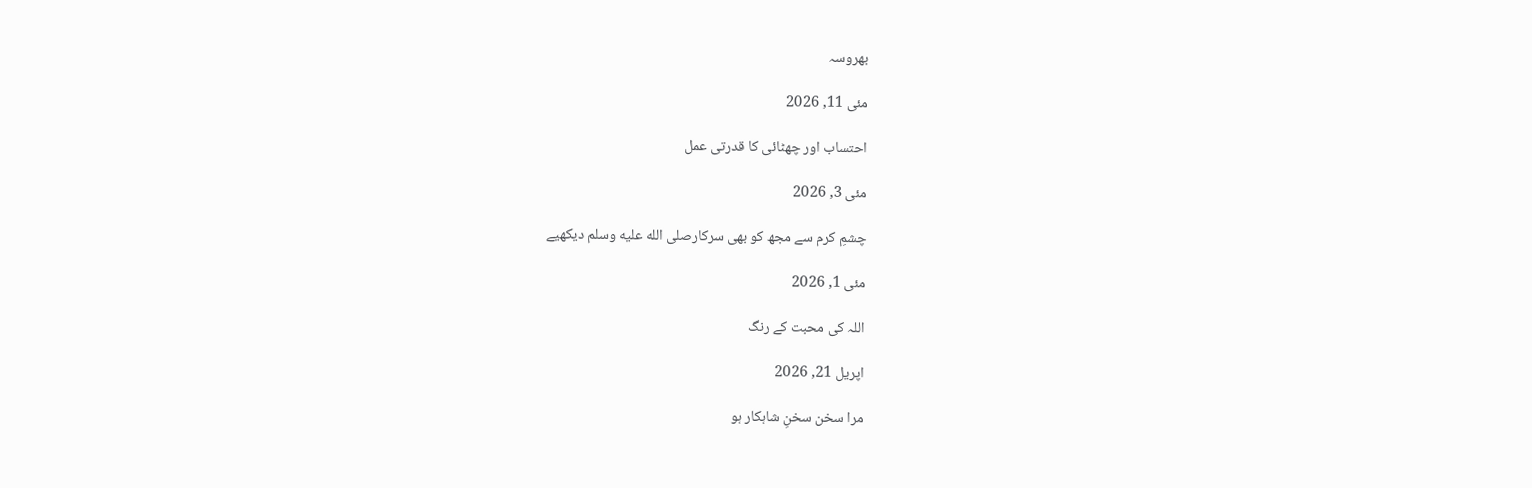بھروسہ

مئی 11, 2026

احتساب اور چھٹائی کا قدرتی عمل

مئی 3, 2026

چشمِ کرم سے مجھ کو بھی سرکارصلى الله عليه وسلم دیکھیے

مئی 1, 2026

اللہ کی محبت کے رنگ

اپریل 21, 2026

مرا سخن سخنِ شاہکار ہو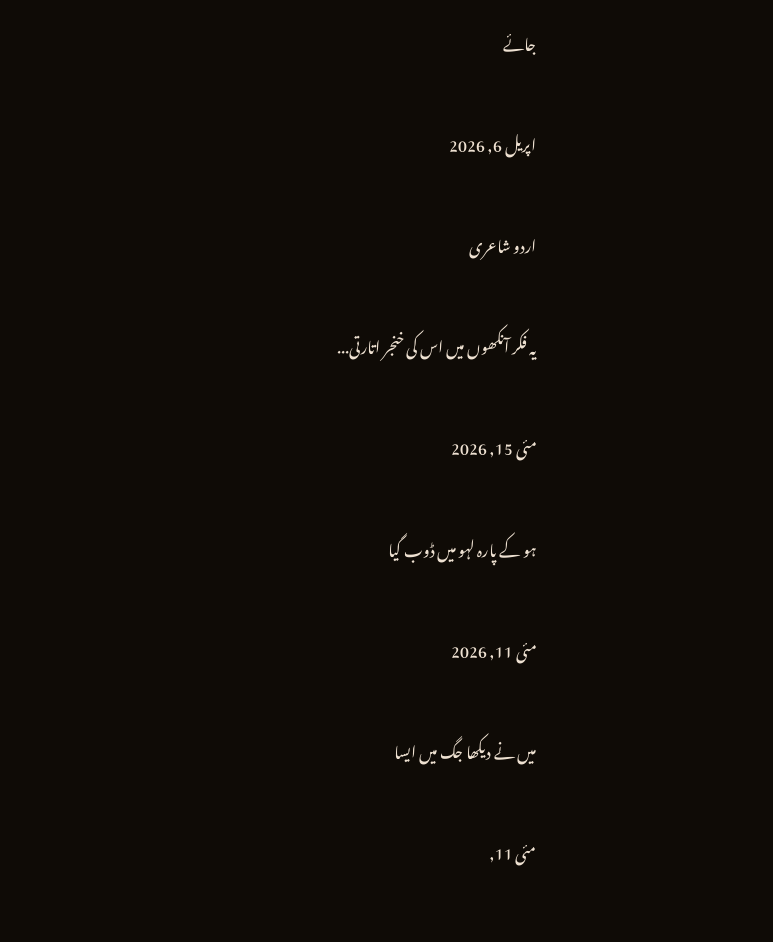جائے

اپریل 6, 2026

اردو شاعری

یہ فکر آنکھوں میں اس کی خنجر اتارتی...

مئی 15, 2026

ہو کے پارہ لہو میں ڈوب گیا

مئی 11, 2026

میں نے دیکھا جگ میں ایسا

مئی 11,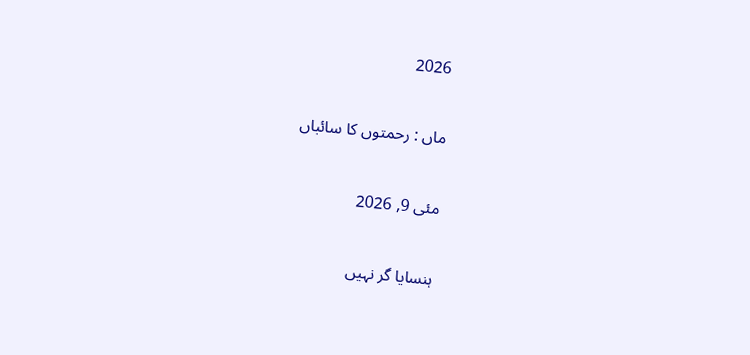2026

ماں : رحمتوں کا سائباں

مئی 9, 2026

ہنسایا گر نہیں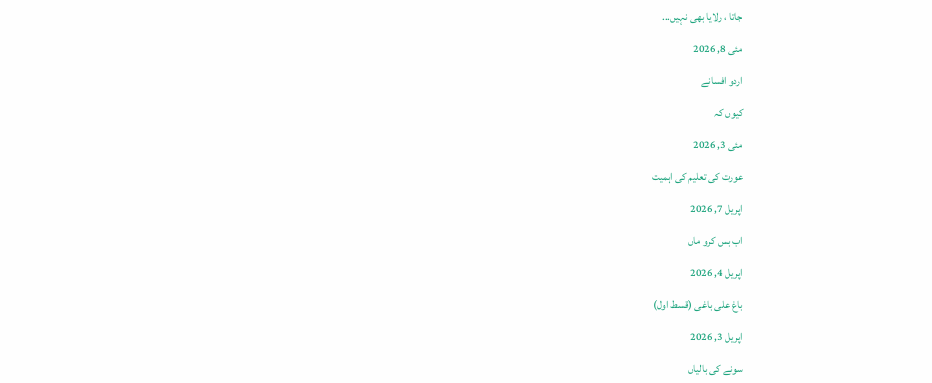جاتا ، رلایا بھی نہیں...

مئی 8, 2026

اردو افسانے

کیوں کہ

مئی 3, 2026

عورت کی تعلیم کی اہمیت

اپریل 7, 2026

اب بس کرو ماں

اپریل 4, 2026

باغ علی باغی (قسط اول)

اپریل 3, 2026

سونے کی بالیاں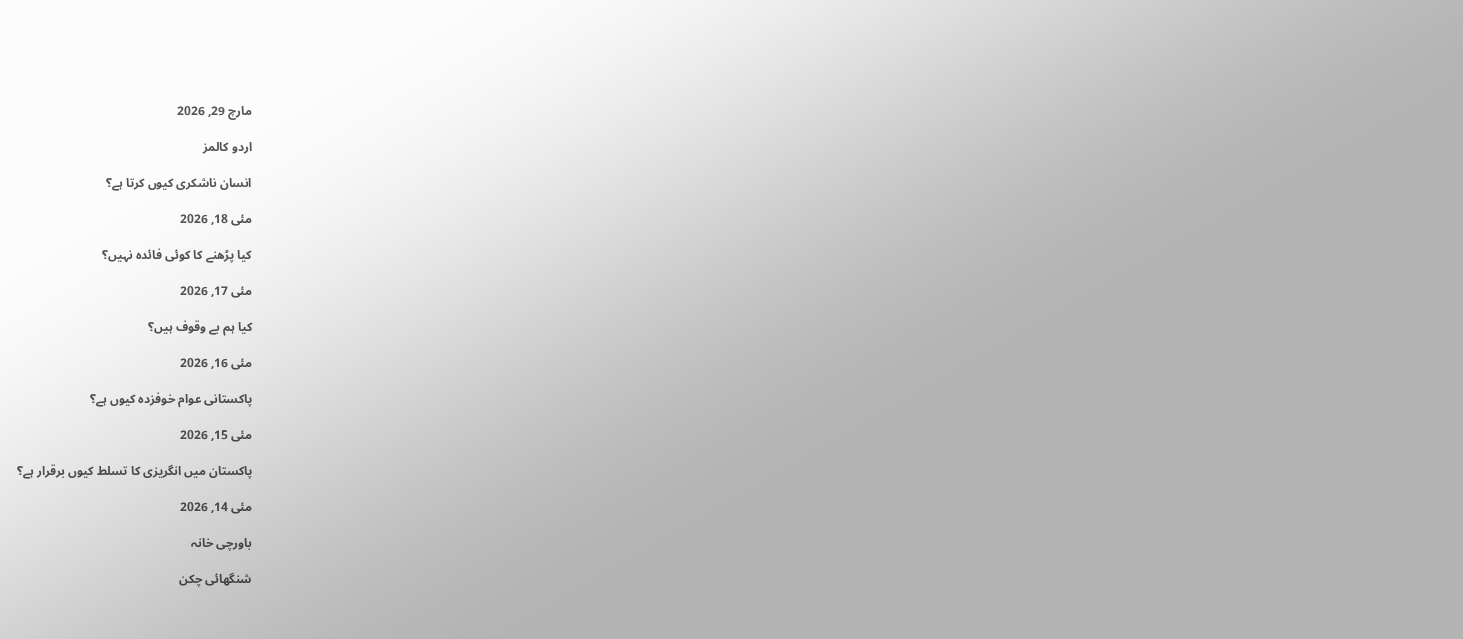مارچ 29, 2026

اردو کالمز

انسان ناشکری کیوں کرتا ہے؟

مئی 18, 2026

کیا پڑھنے کا کوئی فائدہ نہیں؟

مئی 17, 2026

کیا ہم بے وقوف ہیں؟

مئی 16, 2026

پاکستانی عوام خوفزدہ کیوں ہے؟

مئی 15, 2026

پاکستان میں انگریزی کا تسلط کیوں برقرار ہے؟

مئی 14, 2026

باورچی خانہ

شنگھائی چکن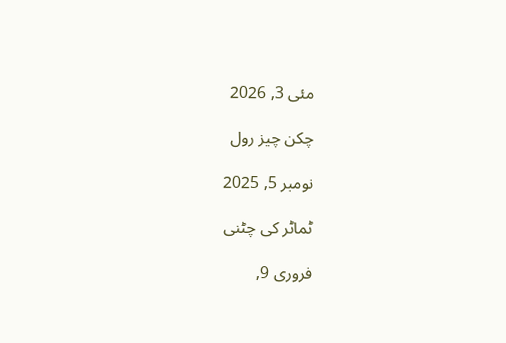مئی 3, 2026

چکن چیز رول

نومبر 5, 2025

ٹماٹر کی چٹنی

فروری 9,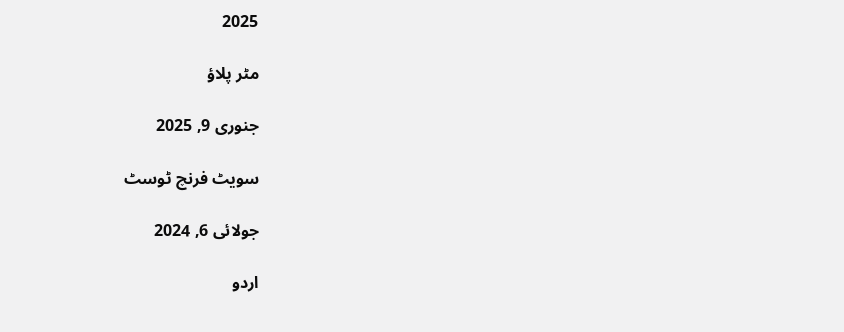2025

مٹر پلاؤ

جنوری 9, 2025

سویٹ فرنچ ٹوسٹ

جولائی 6, 2024

اردو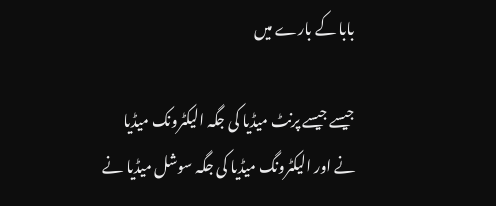بابا کے بارے میں

جیسے جیسے پرنٹ میڈیا کی جگہ الیکٹرونک میڈیا نے اور الیکٹرونگ میڈیا کی جگہ سوشل میڈیا نے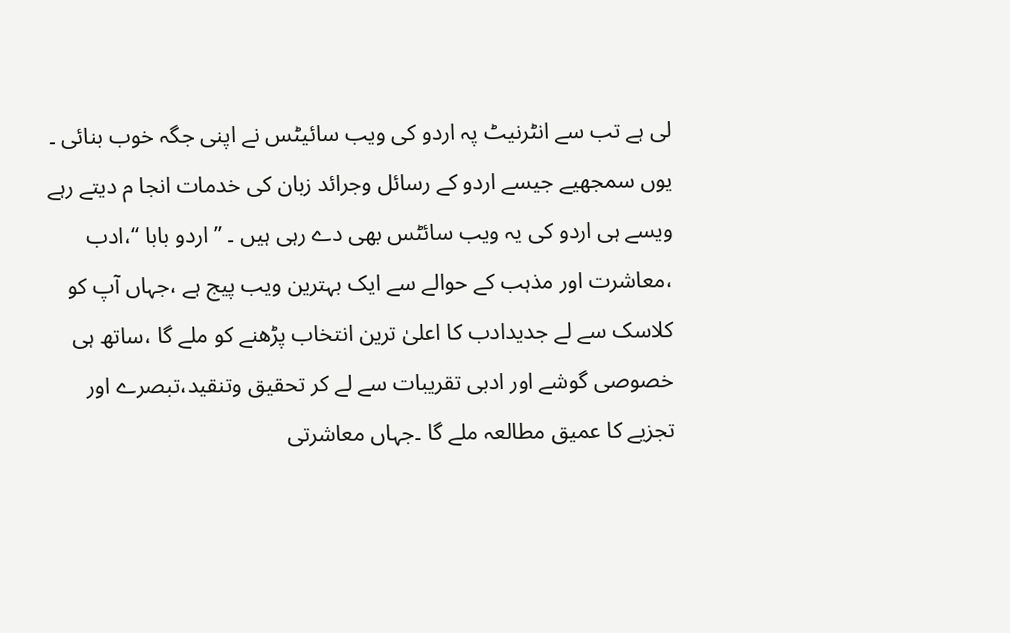لی ہے تب سے انٹرنیٹ پہ اردو کی ویب سائیٹس نے اپنی جگہ خوب بنائی ۔ یوں سمجھیے جیسے اردو کے رسائل وجرائد زبان کی خدمات انجا م دیتے رہے ویسے ہی اردو کی یہ ویب سائٹس بھی دے رہی ہیں ۔ ’’ اردو بابا ‘‘،ادب ،معاشرت اور مذہب کے حوالے سے ایک بہترین ویب پیج ہے ،جہاں آپ کو کلاسک سے لے جدیدادب کا اعلیٰ ترین انتخاب پڑھنے کو ملے گا ،ساتھ ہی خصوصی گوشے اور ادبی تقریبات سے لے کر تحقیق وتنقید،تبصرے اور تجزیے کا عمیق مطالعہ ملے گا ۔جہاں معاشرتی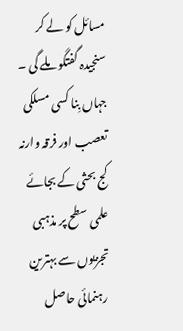مسائل کو لے کر سنجیدہ گفتگو ملے گی ۔ جہاں بِنا کسی مسلکی تعصب اور فرقہ وارنہ کج بحثی کے بجائے علمی سطح پر مذہبی تجزیوں سے بہترین رہنمائی حاصل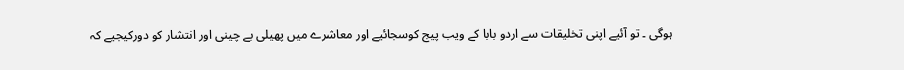ہوگی ۔ تو آئیے اپنی تخلیقات سے اردو بابا کے ویب پیج کوسجائیے اور معاشرے میں پھیلی بے چینی اور انتشار کو دورکیجیے کہ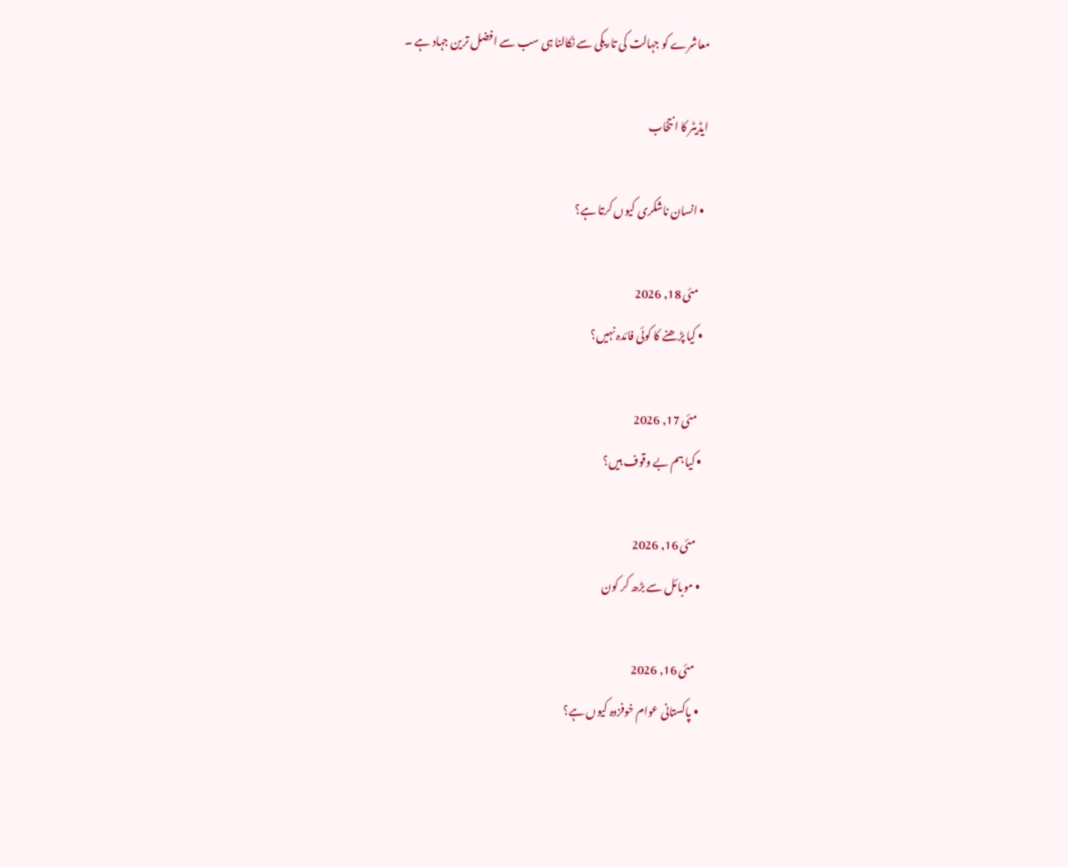معاشرے کو جہالت کی تاریکی سے نکالنا ہی سب سے افضل ترین جہاد ہے ۔

ایڈیٹر کا انتخاب

  • انسان ناشکری کیوں کرتا ہے؟

    مئی 18, 2026
  • کیا پڑھنے کا کوئی فائدہ نہیں؟

    مئی 17, 2026
  • کیا ہم بے وقوف ہیں؟

    مئی 16, 2026
  • موبائل سے بڑھ کر کون

    مئی 16, 2026
  • پاکستانی عوام خوفزدہ کیوں ہے؟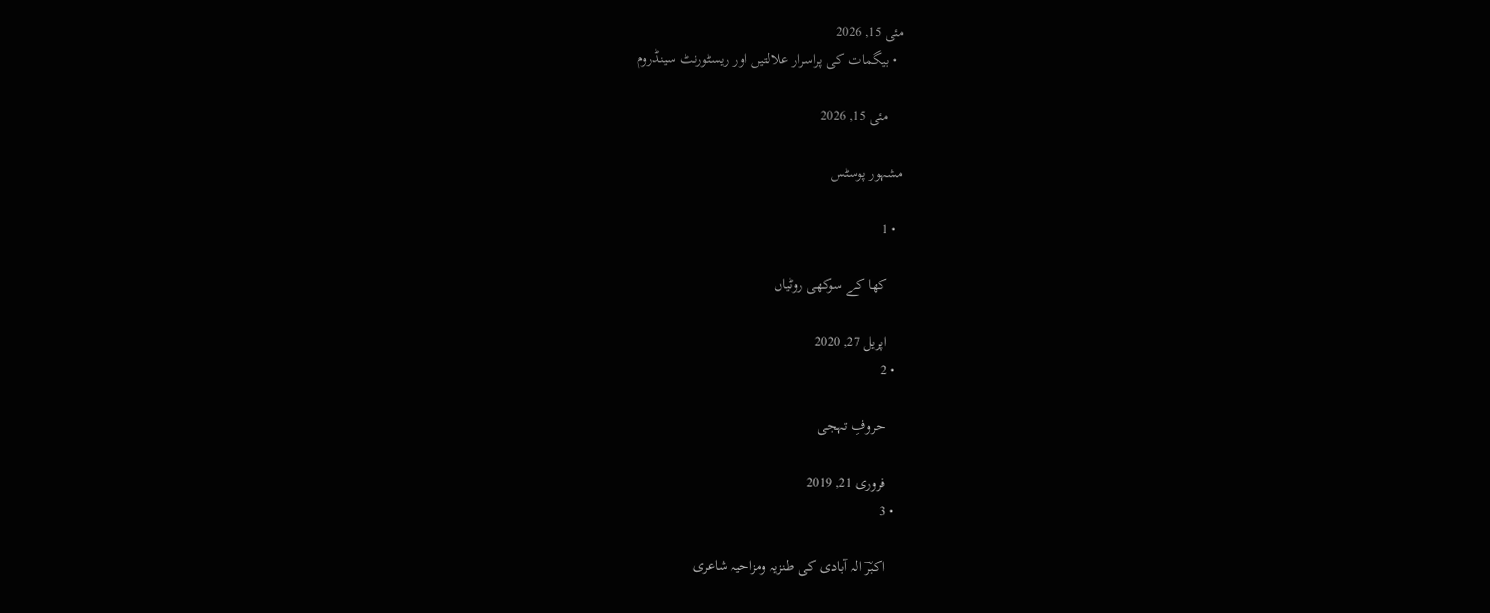مئی 15, 2026
  • بیگمات کی پراسرار علالتیں اور ریسٹورنٹ سینڈروم

    مئی 15, 2026

مشہور پوسٹس

  • 1

    کھا کے سوکھی روٹیاں

    اپریل 27, 2020
  • 2

    حروفِ تہجی

    فروری 21, 2019
  • 3

    اکبرؔ الہ آبادی کی طنزیہ ومزاحیہ شاعری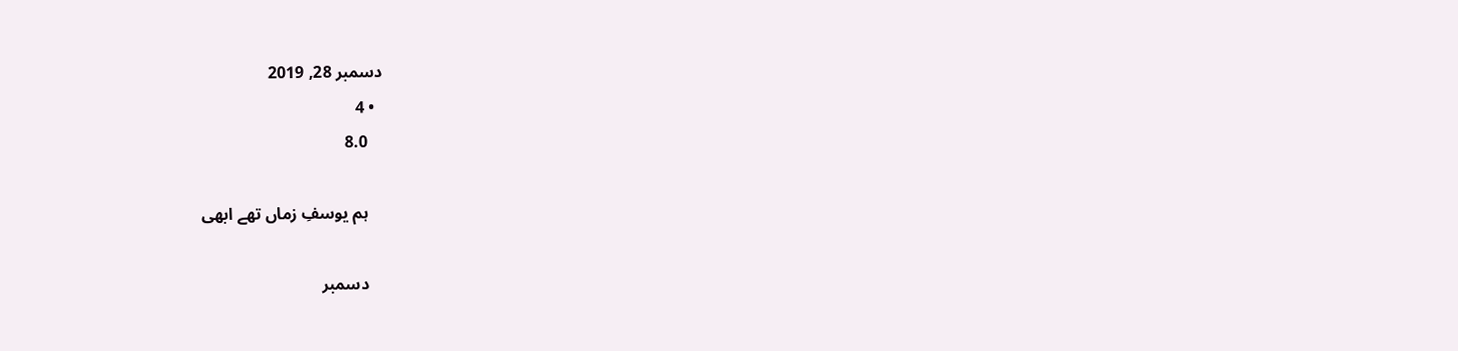دسمبر 28, 2019
  • 4
    8.0

    ہم یوسفِ زماں تھے ابھی

    دسمبر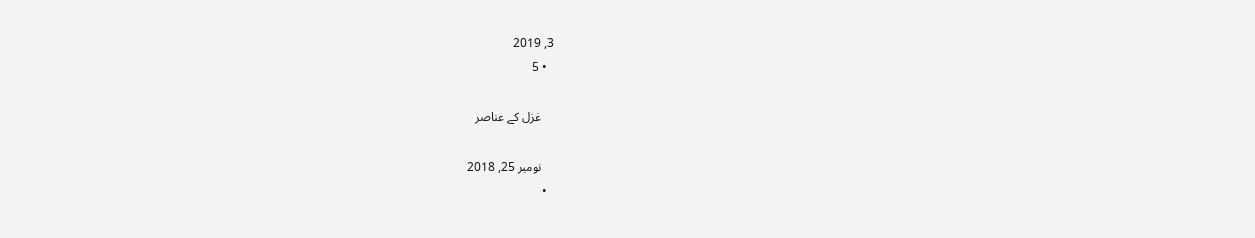3, 2019
  • 5

    غزل کے عناصر

    نومبر 25, 2018
  •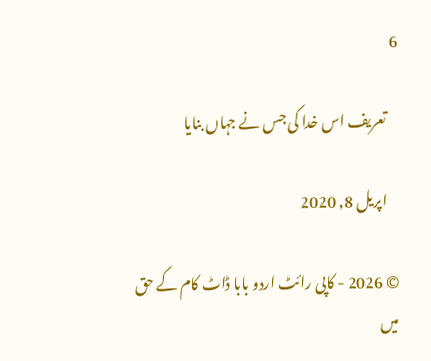6

    تعریف اس خدا کی جس نے جہاں بنایا

    اپریل 8, 2020

© 2026 - کاپی رائٹ اردو بابا ڈاٹ کام کے حق میں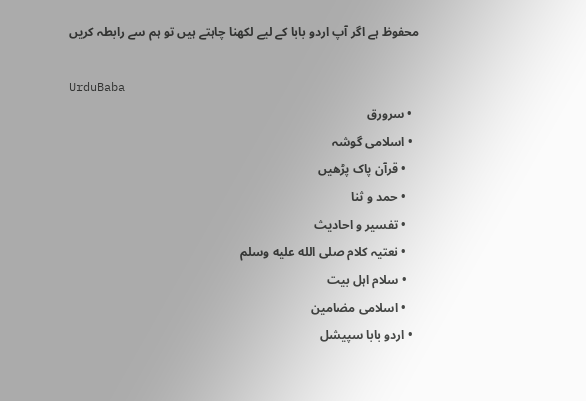محفوظ ہے اگر آپ اردو بابا کے لیے لکھنا چاہتے ہیں تو ہم سے رابطہ کریں

UrduBaba
  • سرورق
  • اسلامی گوشہ
    • قرآن پاک پڑھیں
    • حمد و ثنا
    • تفسیر و احادیث
    • نعتیہ کلام صلى الله عليه وسلم
    • سلام اہل بیت
    • اسلامی مضامین
  • اردو بابا سپیشل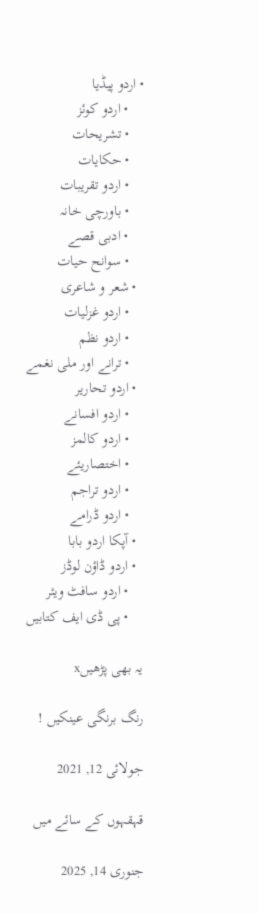• اردو پیڈیا
    • اردو کوئز
    • تشریحات
    • حکایات
    • اردو تقریبات
    • باورچی خانہ
    • ادبی قصے
    • سوانح حیات
  • شعر و شاعری
    • اردو غزلیات
    • اردو نظم
    • ترانے اور ملی نغمے
  • اردو تحاریر
    • اردو افسانے
    • اردو کالمز
    • اختصاریئے
    • اردو تراجم
    • اردو ڈرامے
  • آپکا اردو بابا
  • اردو ڈاؤن لوڈز
    • اردو سافٹ ویئر
    • پی ڈی ایف کتابیں

یہ بھی پڑھیںx

رنگ برنگی عینکیں !

جولائی 12, 2021

قہقہوں کے سائے میں

جنوری 14, 2025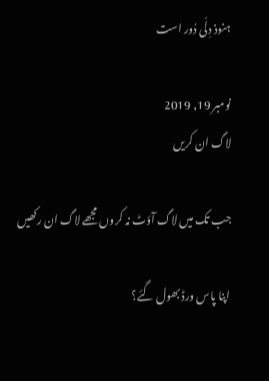ہنوذ دِلّی دُور است

نومبر 19, 2019
لاگ ان کریں

جب تک میں لاگ آؤٹ نہ کروں مجھے لاگ ان رکھیں

اپنا پاس ورڈ بھول گئے؟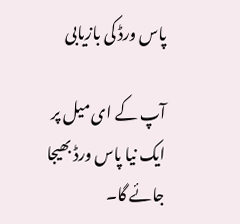پاس ورڈ کی بازیابی

آپ کے ای میل پر ایک نیا پاس ورڈ بھیجا جائے گا۔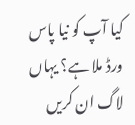کیا آپ کو نیا پاس ورڈ ملا ہے؟ یہاں لاگ ان کریں